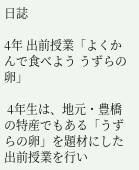日誌

4年 出前授業「よくかんで食べよう うずらの卵」

 4年生は、地元・豊橋の特産でもある「うずらの卵」を題材にした出前授業を行い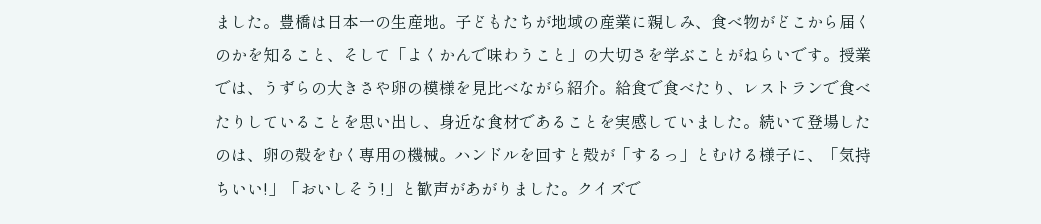ました。豊橋は日本一の生産地。子どもたちが地域の産業に親しみ、食べ物がどこから届くのかを知ること、そして「よくかんで味わうこと」の大切さを学ぶことがねらいです。授業では、うずらの大きさや卵の模様を見比べながら紹介。給食で食べたり、レストランで食べたりしていることを思い出し、身近な食材であることを実感していました。続いて登場したのは、卵の殻をむく専用の機械。ハンドルを回すと殻が「するっ」とむける様子に、「気持ちいい!」「おいしそう!」と歓声があがりました。クイズで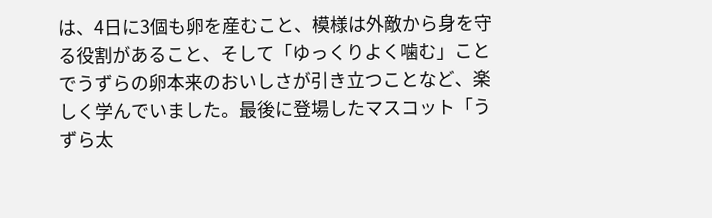は、4日に3個も卵を産むこと、模様は外敵から身を守る役割があること、そして「ゆっくりよく噛む」ことでうずらの卵本来のおいしさが引き立つことなど、楽しく学んでいました。最後に登場したマスコット「うずら太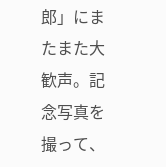郎」にまたまた大歓声。記念写真を撮って、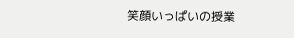笑顔いっぱいの授業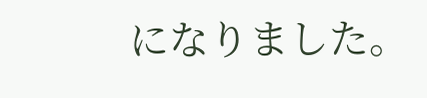になりました。